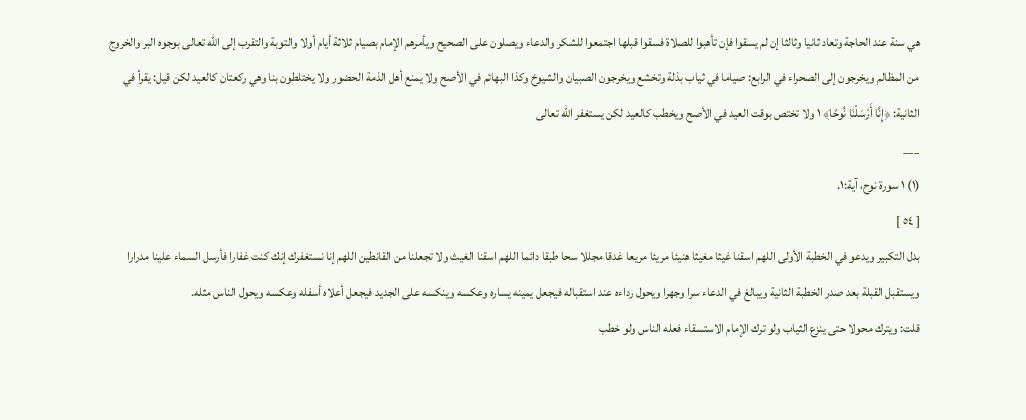هي سنة عند الحاجة وتعاد ثانيا وثالثا إن لم يسقوا فإن تأهبوا للصلاة فسقوا قبلها اجتمعوا للشكر والدعاء ويصلون على الصحيح ويأمرهم الإمام بصيام ثلاثة أيام أولا والتوبة والتقرب إلى الله تعالى بوجوه البر والخروج من المظالم ويخرجون إلى الصحراء في الرابع: صياما في ثياب بذلة وتخشع ويخرجون الصبيان والشيوخ وكذا البهائم في الأصح ولا يمنع أهل الذمة الحضور ولا يختلطون بنا وهي ركعتان كالعيد لكن قيل: يقرأ في الثانية: ﴿إِنَّا أَرْسَلْنَا نُوحًا﴾ ١ ولا تختص بوقت العيد في الأصح ويخطب كالعيد لكن يستغفر الله تعالى
___
(١) ١ سورة نوح، آية:١.
[ ٥٤ ]
بدل التكبير ويدعو في الخطبة الأولى اللهم اسقنا غيثا مغيثا هنيئا مريئا مريعا غدقا مجللا سحا طبقا دائما اللهم اسقنا الغيث ولا تجعلنا من القانطين اللهم إنا نستغفرك إنك كنت غفارا فأرسل السماء علينا مدرارا ويستقبل القبلة بعد صدر الخطبة الثانية ويبالغ في الدعاء سرا وجهرا ويحول رداءه عند استقباله فيجعل يمينه يساره وعكسه وينكسه على الجديد فيجعل أعلاه أسفله وعكسه ويحول الناس مثله.
قلت: ويترك محولا حتى ينزع الثياب ولو ترك الإمام الاستسقاء فعله الناس ولو خطب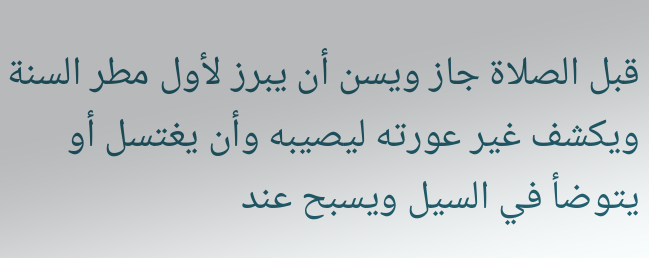قبل الصلاة جاز ويسن أن يبرز لأول مطر السنة ويكشف غير عورته ليصيبه وأن يغتسل أو يتوضأ في السيل ويسبح عند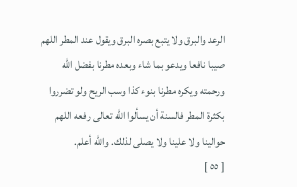الرعد والبرق ولا يتبع بصره البرق ويقول عند المطر اللهم صيبا نافعا ويدعو بما شاء وبعده مطرنا بفضل الله ورحمته ويكره مطرنا بنوء كذا وسب الريح ولو تضرروا بكثرة المطر فالسنة أن يسألوا الله تعالى رفعه اللهم حوالينا ولا علينا ولا يصلى لذلك. والله أعلم.
[ ٥٥ ]